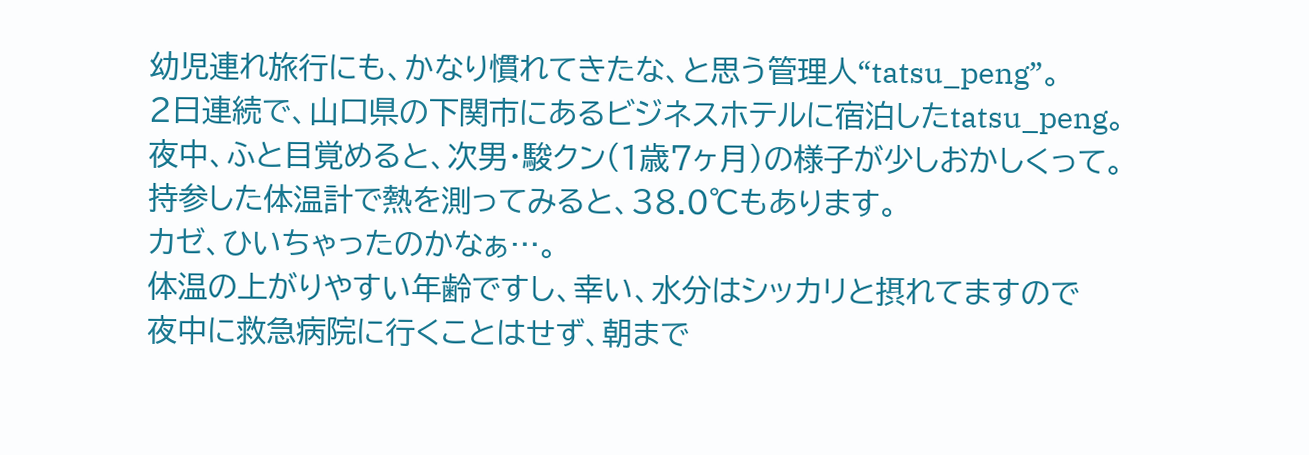幼児連れ旅行にも、かなり慣れてきたな、と思う管理人“tatsu_peng”。
2日連続で、山口県の下関市にあるビジネスホテルに宿泊したtatsu_peng。
夜中、ふと目覚めると、次男・駿クン(1歳7ヶ月)の様子が少しおかしくって。
持参した体温計で熱を測ってみると、38.0℃もあります。
カゼ、ひいちゃったのかなぁ…。
体温の上がりやすい年齢ですし、幸い、水分はシッカリと摂れてますので
夜中に救急病院に行くことはせず、朝まで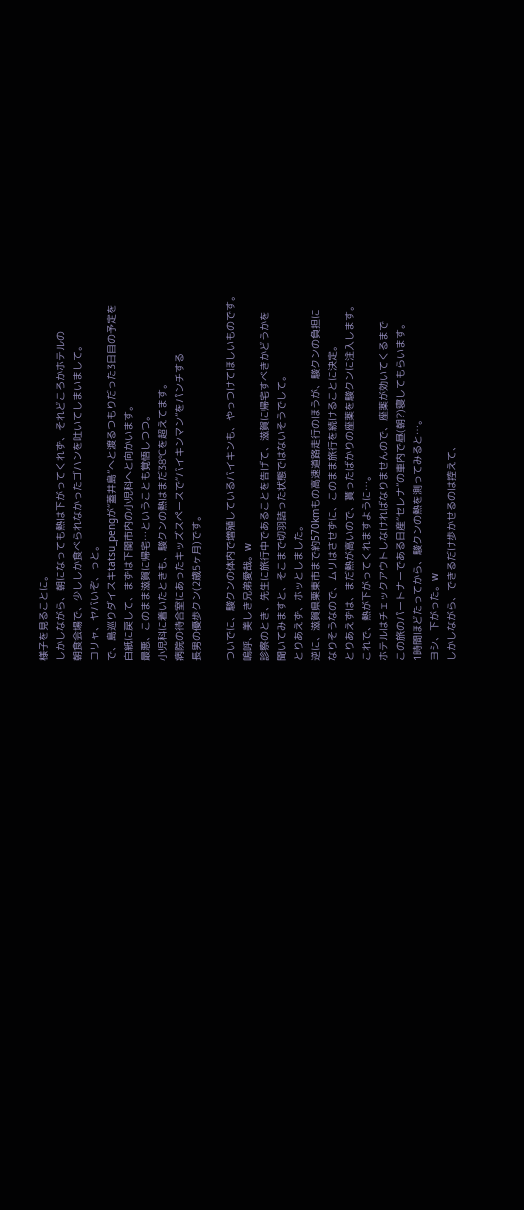様子を見ることに。
しかしながら、朝になっても熱は下がってくれず、それどころかホテルの
朝食会場で、少ししか食べられなかったゴハンを吐いてしまいまして。
コリャ、ヤバいぞ、っと。
で、島巡りダイスキtatsu_pengが“蓋井島”へと渡るつもりだった3日目の予定を
白紙に戻して、まずは下関市内の小児科へと向かいます。
最悪、このまま滋賀に帰宅…ということも覚悟しつつ。
小児科に着いたときも、駿クンの熱はまだ38℃を超えてます。
病院の待合室にあったキッズスペースで“バイキンマン”をパンチする
長男の優歩クン(2歳5ヶ月)です。

ついでに、駿クンの体内で増殖しているバイキンも、やっつけてほしいものです。
嗚呼、美しき兄弟愛哉。w
診察のとき、先生に旅行中であることを告げて、滋賀に帰宅すべきかどうかを
聞いてみますと、そこまで切羽詰った状態ではないそうでして。
とりあえず、ホッとしました。
逆に、滋賀県栗東市まで約570kmもの高速道路走行のほうが、駿クンの負担に
なりそうなので、ムリはさせずに、このまま旅行を続けることに決定。
とりあえずは、まだ熱が高いので、貰ったばかりの座薬を駿クンに注入します。
これで、熱が下がってくれますように…。
ホテルはチェックアウトしなければなりませんので、座薬が効いてくるまで
この旅のパートナーである日産“セレナ”の車内で昼(朝?)寝してもらいます。
1時間ほどたってから、駿クンの熱を測ってみると…。
ヨシ、下がった。w
しかしながら、できるだけ歩かせるのは控えて、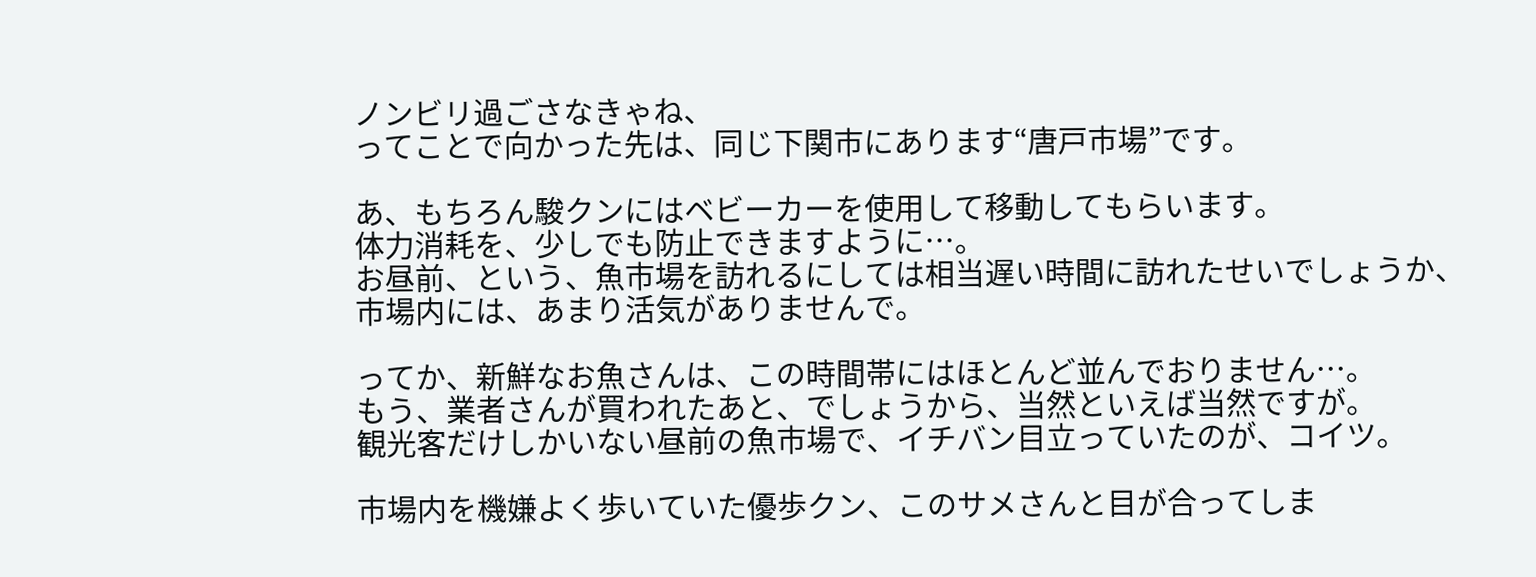ノンビリ過ごさなきゃね、
ってことで向かった先は、同じ下関市にあります“唐戸市場”です。

あ、もちろん駿クンにはベビーカーを使用して移動してもらいます。
体力消耗を、少しでも防止できますように…。
お昼前、という、魚市場を訪れるにしては相当遅い時間に訪れたせいでしょうか、
市場内には、あまり活気がありませんで。

ってか、新鮮なお魚さんは、この時間帯にはほとんど並んでおりません…。
もう、業者さんが買われたあと、でしょうから、当然といえば当然ですが。
観光客だけしかいない昼前の魚市場で、イチバン目立っていたのが、コイツ。

市場内を機嫌よく歩いていた優歩クン、このサメさんと目が合ってしま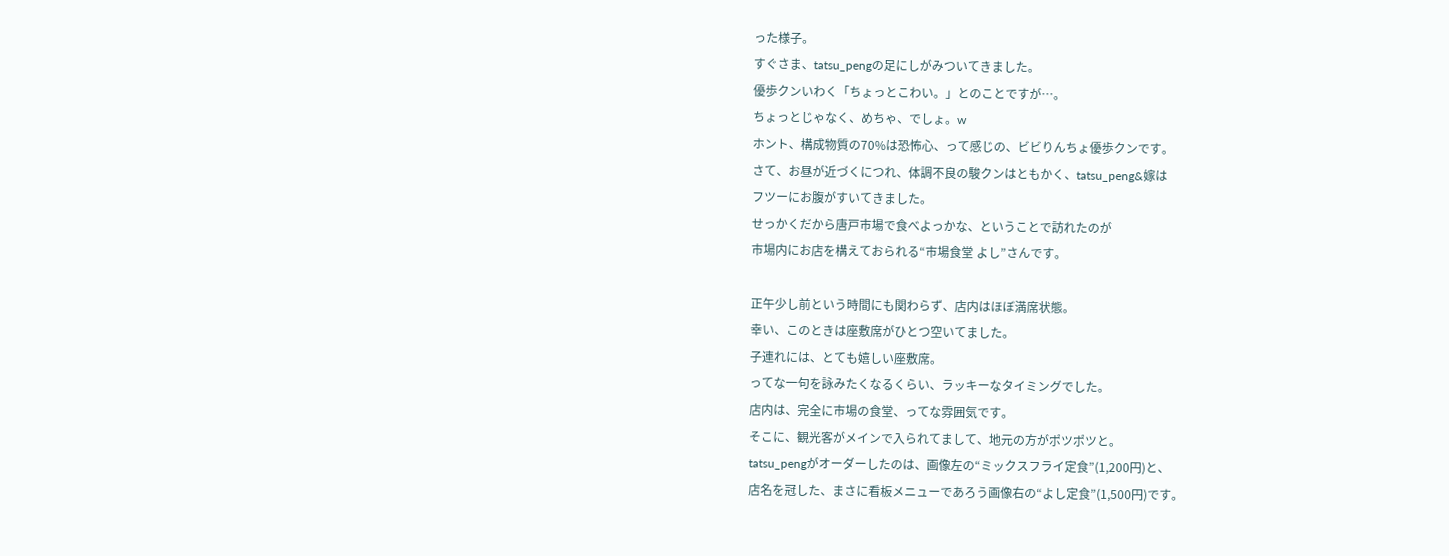った様子。
すぐさま、tatsu_pengの足にしがみついてきました。
優歩クンいわく「ちょっとこわい。」とのことですが…。
ちょっとじゃなく、めちゃ、でしょ。w
ホント、構成物質の70%は恐怖心、って感じの、ビビりんちょ優歩クンです。
さて、お昼が近づくにつれ、体調不良の駿クンはともかく、tatsu_peng&嫁は
フツーにお腹がすいてきました。
せっかくだから唐戸市場で食べよっかな、ということで訪れたのが
市場内にお店を構えておられる“市場食堂 よし”さんです。

正午少し前という時間にも関わらず、店内はほぼ満席状態。
幸い、このときは座敷席がひとつ空いてました。
子連れには、とても嬉しい座敷席。
ってな一句を詠みたくなるくらい、ラッキーなタイミングでした。
店内は、完全に市場の食堂、ってな雰囲気です。
そこに、観光客がメインで入られてまして、地元の方がポツポツと。
tatsu_pengがオーダーしたのは、画像左の“ミックスフライ定食”(1,200円)と、
店名を冠した、まさに看板メニューであろう画像右の“よし定食”(1,500円)です。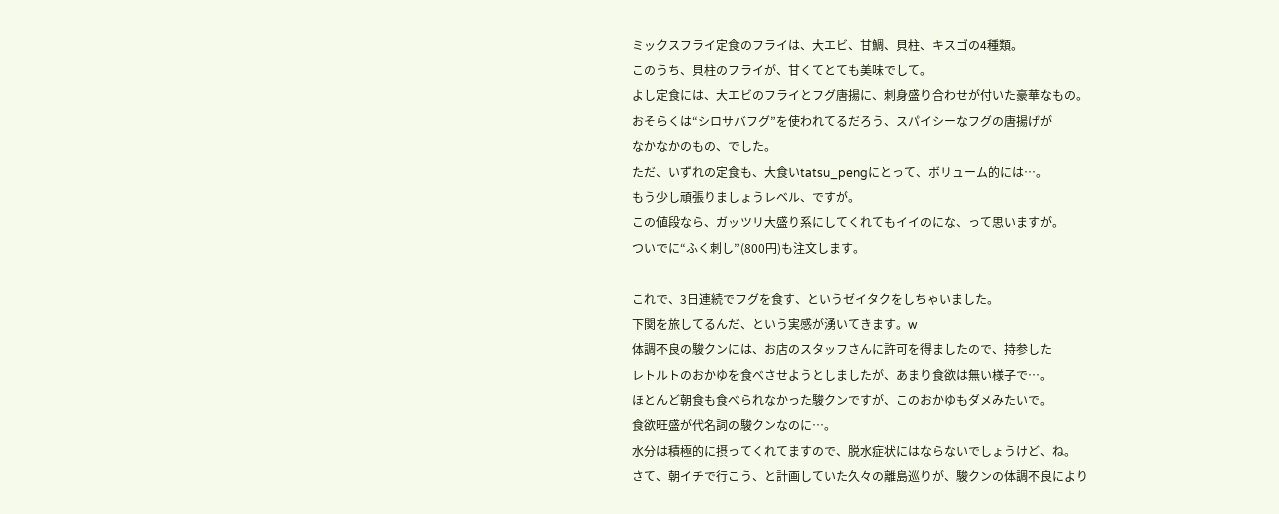ミックスフライ定食のフライは、大エビ、甘鯛、貝柱、キスゴの4種類。
このうち、貝柱のフライが、甘くてとても美味でして。
よし定食には、大エビのフライとフグ唐揚に、刺身盛り合わせが付いた豪華なもの。
おそらくは“シロサバフグ”を使われてるだろう、スパイシーなフグの唐揚げが
なかなかのもの、でした。
ただ、いずれの定食も、大食いtatsu_pengにとって、ボリューム的には…。
もう少し頑張りましょうレベル、ですが。
この値段なら、ガッツリ大盛り系にしてくれてもイイのにな、って思いますが。
ついでに“ふく刺し”(800円)も注文します。

これで、3日連続でフグを食す、というゼイタクをしちゃいました。
下関を旅してるんだ、という実感が湧いてきます。w
体調不良の駿クンには、お店のスタッフさんに許可を得ましたので、持参した
レトルトのおかゆを食べさせようとしましたが、あまり食欲は無い様子で…。
ほとんど朝食も食べられなかった駿クンですが、このおかゆもダメみたいで。
食欲旺盛が代名詞の駿クンなのに…。
水分は積極的に摂ってくれてますので、脱水症状にはならないでしょうけど、ね。
さて、朝イチで行こう、と計画していた久々の離島巡りが、駿クンの体調不良により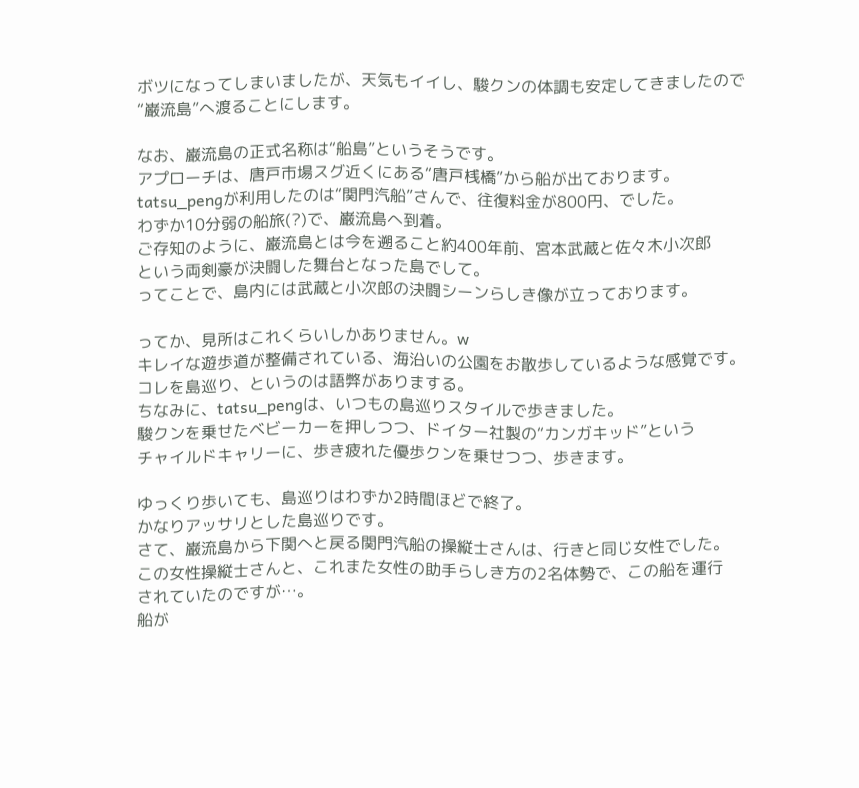ボツになってしまいましたが、天気もイイし、駿クンの体調も安定してきましたので
“巌流島”へ渡ることにします。

なお、巌流島の正式名称は“船島”というそうです。
アプローチは、唐戸市場スグ近くにある“唐戸桟橋”から船が出ております。
tatsu_pengが利用したのは“関門汽船”さんで、往復料金が800円、でした。
わずか10分弱の船旅(?)で、巌流島へ到着。
ご存知のように、巌流島とは今を遡ること約400年前、宮本武蔵と佐々木小次郎
という両剣豪が決闘した舞台となった島でして。
ってことで、島内には武蔵と小次郎の決闘シーンらしき像が立っております。

ってか、見所はこれくらいしかありません。w
キレイな遊歩道が整備されている、海沿いの公園をお散歩しているような感覚です。
コレを島巡り、というのは語弊がありまする。
ちなみに、tatsu_pengは、いつもの島巡りスタイルで歩きました。
駿クンを乗せたベビーカーを押しつつ、ドイター社製の“カンガキッド”という
チャイルドキャリーに、歩き疲れた優歩クンを乗せつつ、歩きます。

ゆっくり歩いても、島巡りはわずか2時間ほどで終了。
かなりアッサリとした島巡りです。
さて、巌流島から下関へと戻る関門汽船の操縦士さんは、行きと同じ女性でした。
この女性操縦士さんと、これまた女性の助手らしき方の2名体勢で、この船を運行
されていたのですが…。
船が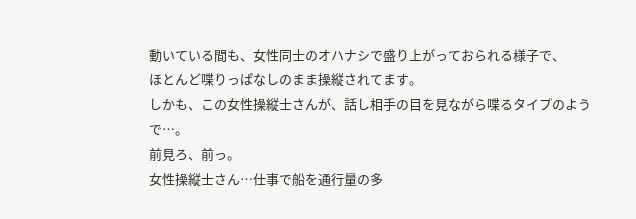動いている間も、女性同士のオハナシで盛り上がっておられる様子で、
ほとんど喋りっぱなしのまま操縦されてます。
しかも、この女性操縦士さんが、話し相手の目を見ながら喋るタイプのようで…。
前見ろ、前っ。
女性操縦士さん…仕事で船を通行量の多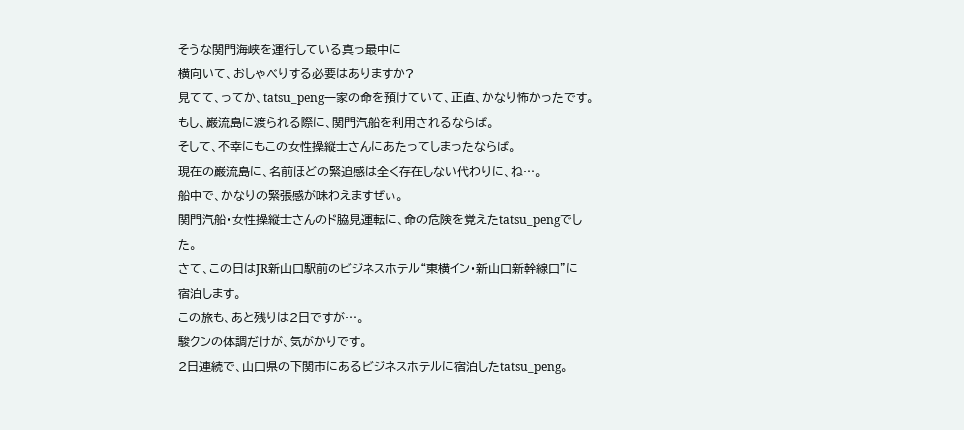そうな関門海峡を運行している真っ最中に
横向いて、おしゃべりする必要はありますか?
見てて、ってか、tatsu_peng一家の命を預けていて、正直、かなり怖かったです。
もし、巌流島に渡られる際に、関門汽船を利用されるならば。
そして、不幸にもこの女性操縦士さんにあたってしまったならば。
現在の巌流島に、名前ほどの緊迫感は全く存在しない代わりに、ね…。
船中で、かなりの緊張感が味わえますぜぃ。
関門汽船・女性操縦士さんのド脇見運転に、命の危険を覚えたtatsu_pengでした。
さて、この日はJR新山口駅前のビジネスホテル“東横イン・新山口新幹線口”に
宿泊します。
この旅も、あと残りは2日ですが…。
駿クンの体調だけが、気がかりです。
2日連続で、山口県の下関市にあるビジネスホテルに宿泊したtatsu_peng。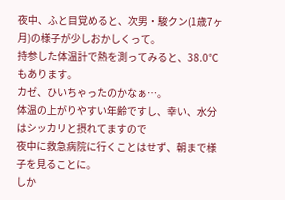夜中、ふと目覚めると、次男・駿クン(1歳7ヶ月)の様子が少しおかしくって。
持参した体温計で熱を測ってみると、38.0℃もあります。
カゼ、ひいちゃったのかなぁ…。
体温の上がりやすい年齢ですし、幸い、水分はシッカリと摂れてますので
夜中に救急病院に行くことはせず、朝まで様子を見ることに。
しか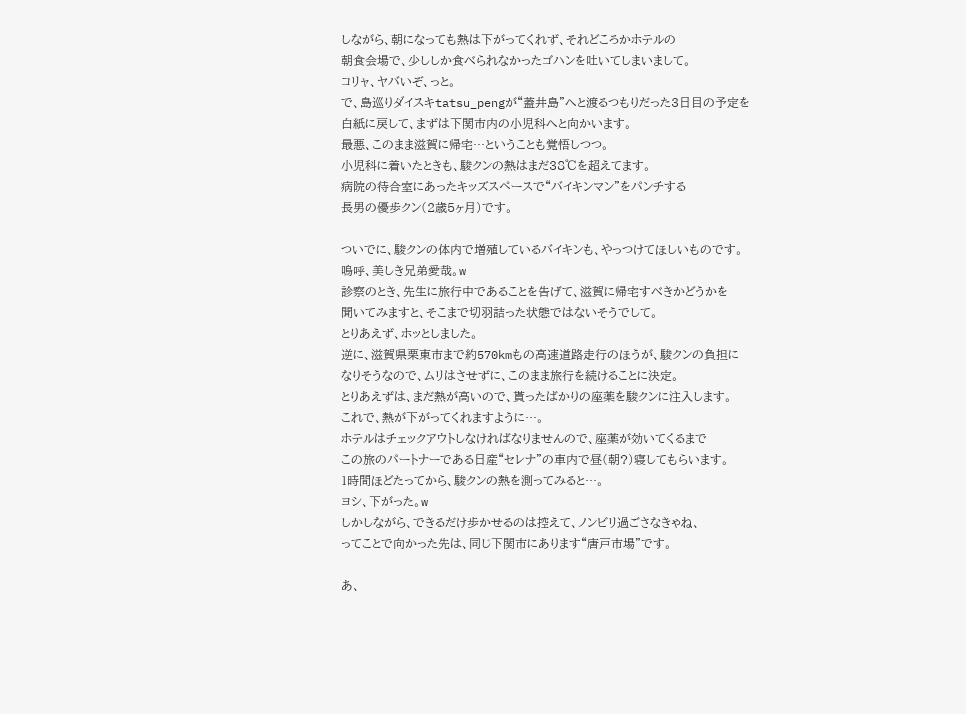しながら、朝になっても熱は下がってくれず、それどころかホテルの
朝食会場で、少ししか食べられなかったゴハンを吐いてしまいまして。
コリャ、ヤバいぞ、っと。
で、島巡りダイスキtatsu_pengが“蓋井島”へと渡るつもりだった3日目の予定を
白紙に戻して、まずは下関市内の小児科へと向かいます。
最悪、このまま滋賀に帰宅…ということも覚悟しつつ。
小児科に着いたときも、駿クンの熱はまだ38℃を超えてます。
病院の待合室にあったキッズスペースで“バイキンマン”をパンチする
長男の優歩クン(2歳5ヶ月)です。

ついでに、駿クンの体内で増殖しているバイキンも、やっつけてほしいものです。
嗚呼、美しき兄弟愛哉。w
診察のとき、先生に旅行中であることを告げて、滋賀に帰宅すべきかどうかを
聞いてみますと、そこまで切羽詰った状態ではないそうでして。
とりあえず、ホッとしました。
逆に、滋賀県栗東市まで約570kmもの高速道路走行のほうが、駿クンの負担に
なりそうなので、ムリはさせずに、このまま旅行を続けることに決定。
とりあえずは、まだ熱が高いので、貰ったばかりの座薬を駿クンに注入します。
これで、熱が下がってくれますように…。
ホテルはチェックアウトしなければなりませんので、座薬が効いてくるまで
この旅のパートナーである日産“セレナ”の車内で昼(朝?)寝してもらいます。
1時間ほどたってから、駿クンの熱を測ってみると…。
ヨシ、下がった。w
しかしながら、できるだけ歩かせるのは控えて、ノンビリ過ごさなきゃね、
ってことで向かった先は、同じ下関市にあります“唐戸市場”です。

あ、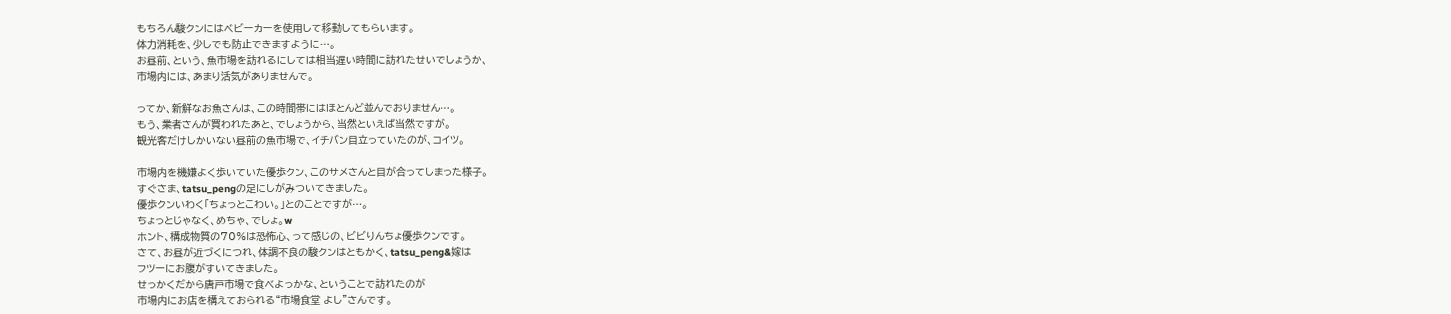もちろん駿クンにはベビーカーを使用して移動してもらいます。
体力消耗を、少しでも防止できますように…。
お昼前、という、魚市場を訪れるにしては相当遅い時間に訪れたせいでしょうか、
市場内には、あまり活気がありませんで。

ってか、新鮮なお魚さんは、この時間帯にはほとんど並んでおりません…。
もう、業者さんが買われたあと、でしょうから、当然といえば当然ですが。
観光客だけしかいない昼前の魚市場で、イチバン目立っていたのが、コイツ。

市場内を機嫌よく歩いていた優歩クン、このサメさんと目が合ってしまった様子。
すぐさま、tatsu_pengの足にしがみついてきました。
優歩クンいわく「ちょっとこわい。」とのことですが…。
ちょっとじゃなく、めちゃ、でしょ。w
ホント、構成物質の70%は恐怖心、って感じの、ビビりんちょ優歩クンです。
さて、お昼が近づくにつれ、体調不良の駿クンはともかく、tatsu_peng&嫁は
フツーにお腹がすいてきました。
せっかくだから唐戸市場で食べよっかな、ということで訪れたのが
市場内にお店を構えておられる“市場食堂 よし”さんです。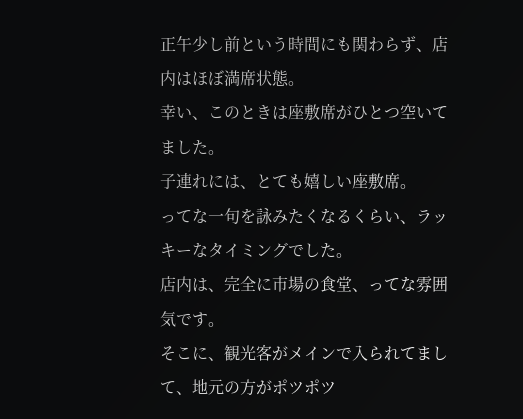正午少し前という時間にも関わらず、店内はほぼ満席状態。
幸い、このときは座敷席がひとつ空いてました。
子連れには、とても嬉しい座敷席。
ってな一句を詠みたくなるくらい、ラッキーなタイミングでした。
店内は、完全に市場の食堂、ってな雰囲気です。
そこに、観光客がメインで入られてまして、地元の方がポツポツ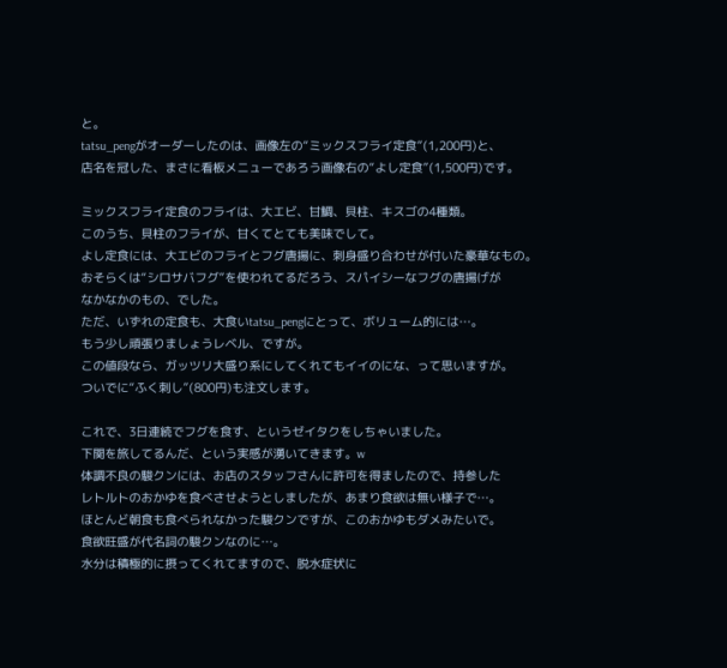と。
tatsu_pengがオーダーしたのは、画像左の“ミックスフライ定食”(1,200円)と、
店名を冠した、まさに看板メニューであろう画像右の“よし定食”(1,500円)です。

ミックスフライ定食のフライは、大エビ、甘鯛、貝柱、キスゴの4種類。
このうち、貝柱のフライが、甘くてとても美味でして。
よし定食には、大エビのフライとフグ唐揚に、刺身盛り合わせが付いた豪華なもの。
おそらくは“シロサバフグ”を使われてるだろう、スパイシーなフグの唐揚げが
なかなかのもの、でした。
ただ、いずれの定食も、大食いtatsu_pengにとって、ボリューム的には…。
もう少し頑張りましょうレベル、ですが。
この値段なら、ガッツリ大盛り系にしてくれてもイイのにな、って思いますが。
ついでに“ふく刺し”(800円)も注文します。

これで、3日連続でフグを食す、というゼイタクをしちゃいました。
下関を旅してるんだ、という実感が湧いてきます。w
体調不良の駿クンには、お店のスタッフさんに許可を得ましたので、持参した
レトルトのおかゆを食べさせようとしましたが、あまり食欲は無い様子で…。
ほとんど朝食も食べられなかった駿クンですが、このおかゆもダメみたいで。
食欲旺盛が代名詞の駿クンなのに…。
水分は積極的に摂ってくれてますので、脱水症状に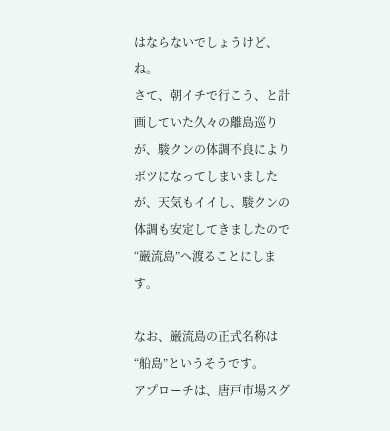はならないでしょうけど、ね。
さて、朝イチで行こう、と計画していた久々の離島巡りが、駿クンの体調不良により
ボツになってしまいましたが、天気もイイし、駿クンの体調も安定してきましたので
“巌流島”へ渡ることにします。

なお、巌流島の正式名称は“船島”というそうです。
アプローチは、唐戸市場スグ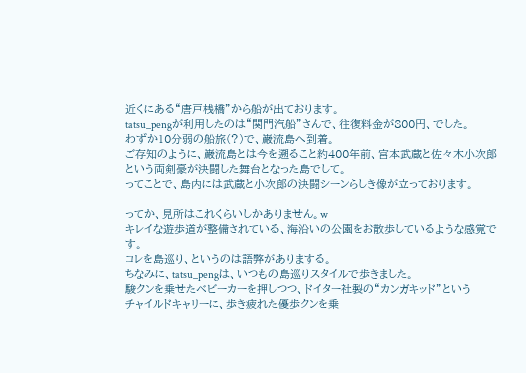近くにある“唐戸桟橋”から船が出ております。
tatsu_pengが利用したのは“関門汽船”さんで、往復料金が800円、でした。
わずか10分弱の船旅(?)で、巌流島へ到着。
ご存知のように、巌流島とは今を遡ること約400年前、宮本武蔵と佐々木小次郎
という両剣豪が決闘した舞台となった島でして。
ってことで、島内には武蔵と小次郎の決闘シーンらしき像が立っております。

ってか、見所はこれくらいしかありません。w
キレイな遊歩道が整備されている、海沿いの公園をお散歩しているような感覚です。
コレを島巡り、というのは語弊がありまする。
ちなみに、tatsu_pengは、いつもの島巡りスタイルで歩きました。
駿クンを乗せたベビーカーを押しつつ、ドイター社製の“カンガキッド”という
チャイルドキャリーに、歩き疲れた優歩クンを乗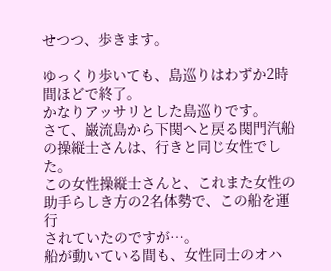せつつ、歩きます。

ゆっくり歩いても、島巡りはわずか2時間ほどで終了。
かなりアッサリとした島巡りです。
さて、巌流島から下関へと戻る関門汽船の操縦士さんは、行きと同じ女性でした。
この女性操縦士さんと、これまた女性の助手らしき方の2名体勢で、この船を運行
されていたのですが…。
船が動いている間も、女性同士のオハ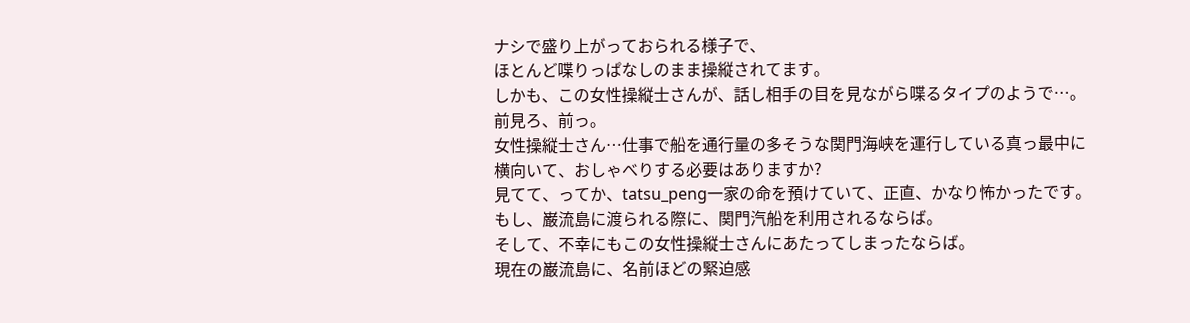ナシで盛り上がっておられる様子で、
ほとんど喋りっぱなしのまま操縦されてます。
しかも、この女性操縦士さんが、話し相手の目を見ながら喋るタイプのようで…。
前見ろ、前っ。
女性操縦士さん…仕事で船を通行量の多そうな関門海峡を運行している真っ最中に
横向いて、おしゃべりする必要はありますか?
見てて、ってか、tatsu_peng一家の命を預けていて、正直、かなり怖かったです。
もし、巌流島に渡られる際に、関門汽船を利用されるならば。
そして、不幸にもこの女性操縦士さんにあたってしまったならば。
現在の巌流島に、名前ほどの緊迫感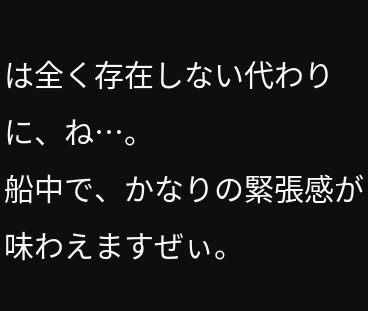は全く存在しない代わりに、ね…。
船中で、かなりの緊張感が味わえますぜぃ。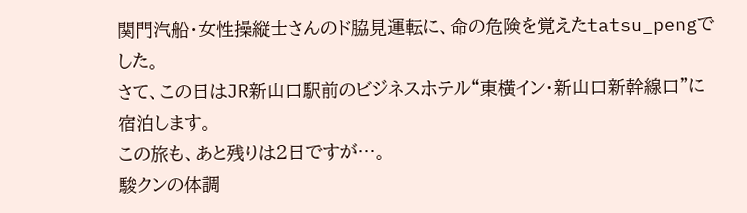関門汽船・女性操縦士さんのド脇見運転に、命の危険を覚えたtatsu_pengでした。
さて、この日はJR新山口駅前のビジネスホテル“東横イン・新山口新幹線口”に
宿泊します。
この旅も、あと残りは2日ですが…。
駿クンの体調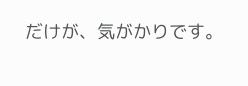だけが、気がかりです。